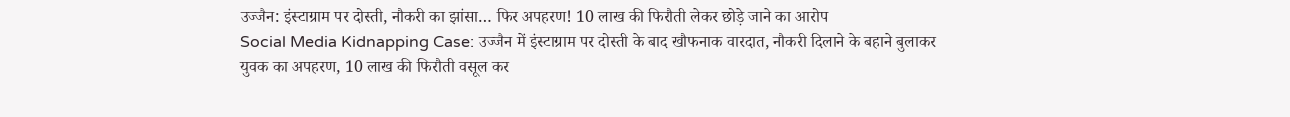उज्जैन: इंस्टाग्राम पर दोस्ती, नौकरी का झांसा… फिर अपहरण! 10 लाख की फिरौती लेकर छोड़े जाने का आरोप
Social Media Kidnapping Case: उज्जैन में इंस्टाग्राम पर दोस्ती के बाद खौफनाक वारदात, नौकरी दिलाने के बहाने बुलाकर युवक का अपहरण, 10 लाख की फिरौती वसूल कर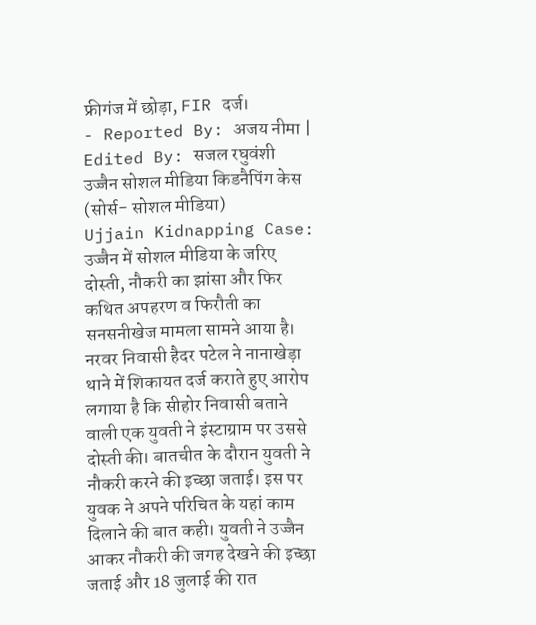फ्रीगंज में छोड़ा, FIR दर्ज।
- Reported By: अजय नीमा | Edited By: सजल रघुवंशी
उज्जैन सोशल मीडिया किडनैपिंग केस (सोर्स- सोशल मीडिया)
Ujjain Kidnapping Case: उज्जैन में सोशल मीडिया के जरिए दोस्ती, नौकरी का झांसा और फिर कथित अपहरण व फिरौती का सनसनीखेज मामला सामने आया है। नरवर निवासी हैदर पटेल ने नानाखेड़ा थाने में शिकायत दर्ज कराते हुए आरोप लगाया है कि सीहोर निवासी बताने वाली एक युवती ने इंस्टाग्राम पर उससे दोस्ती की। बातचीत के दौरान युवती ने नौकरी करने की इच्छा जताई। इस पर युवक ने अपने परिचित के यहां काम दिलाने की बात कही। युवती ने उज्जैन आकर नौकरी की जगह देखने की इच्छा जताई और 18 जुलाई की रात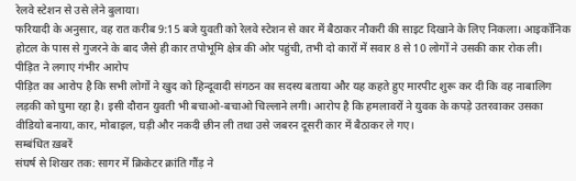रेलवे स्टेशन से उसे लेने बुलाया।
फरियादी के अनुसार, वह रात करीब 9:15 बजे युवती को रेलवे स्टेशन से कार में बैठाकर नौकरी की साइट दिखाने के लिए निकला। आइकॉनिक होटल के पास से गुजरने के बाद जैसे ही कार तपोभूमि क्षेत्र की ओर पहुंची, तभी दो कारों में सवार 8 से 10 लोगों ने उसकी कार रोक ली।
पीड़ित ने लगाए गंभीर आरोप
पीड़ित का आरोप है कि सभी लोगों ने खुद को हिन्दूवादी संगठन का सदस्य बताया और यह कहते हुए मारपीट शुरू कर दी कि वह नाबालिग लड़की को घुमा रहा है। इसी दौरान युवती भी बचाओ-बचाओ चिल्लाने लगी। आरोप है कि हमलावरों ने युवक के कपड़े उतरवाकर उसका वीडियो बनाया, कार, मोबाइल, घड़ी और नकदी छीन ली तथा उसे जबरन दूसरी कार में बैठाकर ले गए।
सम्बंधित ख़बरें
संघर्ष से शिखर तक: सागर में क्रिकेटर क्रांति गौंड़ ने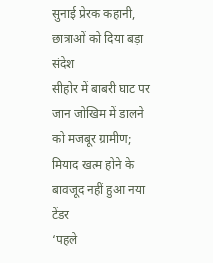सुनाई प्रेरक कहानी, छात्राओं को दिया बड़ा संदेश
सीहोर में बाबरी घाट पर जान जोखिम में डालने को मजबूर ग्रामीण; मियाद खत्म होने के बावजूद नहीं हुआ नया टेंडर
‘पहले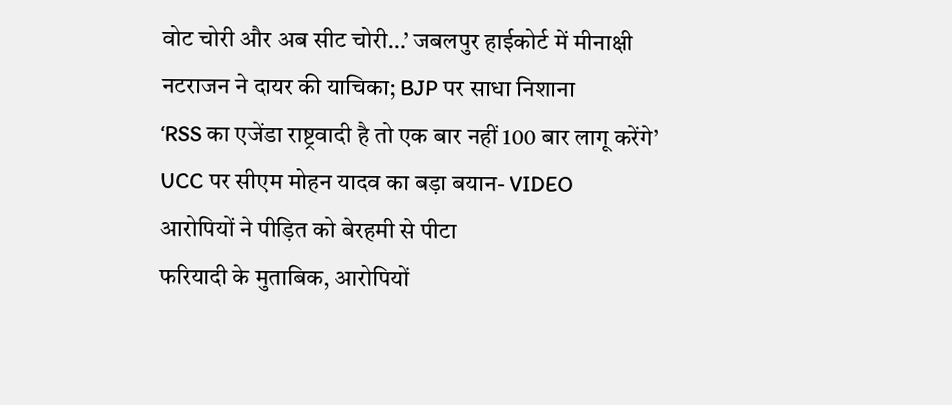वोट चोरी और अब सीट चोरी…’ जबलपुर हाईकोर्ट में मीनाक्षी नटराजन ने दायर की याचिका; BJP पर साधा निशाना
‘RSS का एजेंडा राष्ट्रवादी है तो एक बार नहीं 100 बार लागू करेंगे’ UCC पर सीएम मोहन यादव का बड़ा बयान- VIDEO
आरोपियों ने पीड़ित को बेरहमी से पीटा
फरियादी के मुताबिक, आरोपियों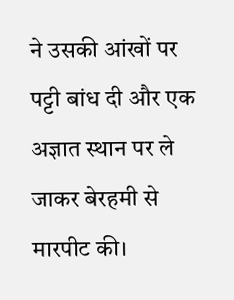ने उसकी आंखों पर पट्टी बांध दी और एक अज्ञात स्थान पर ले जाकर बेरहमी से मारपीट की।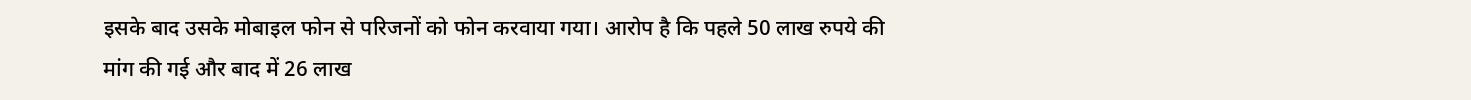इसके बाद उसके मोबाइल फोन से परिजनों को फोन करवाया गया। आरोप है कि पहले 50 लाख रुपये की मांग की गई और बाद में 26 लाख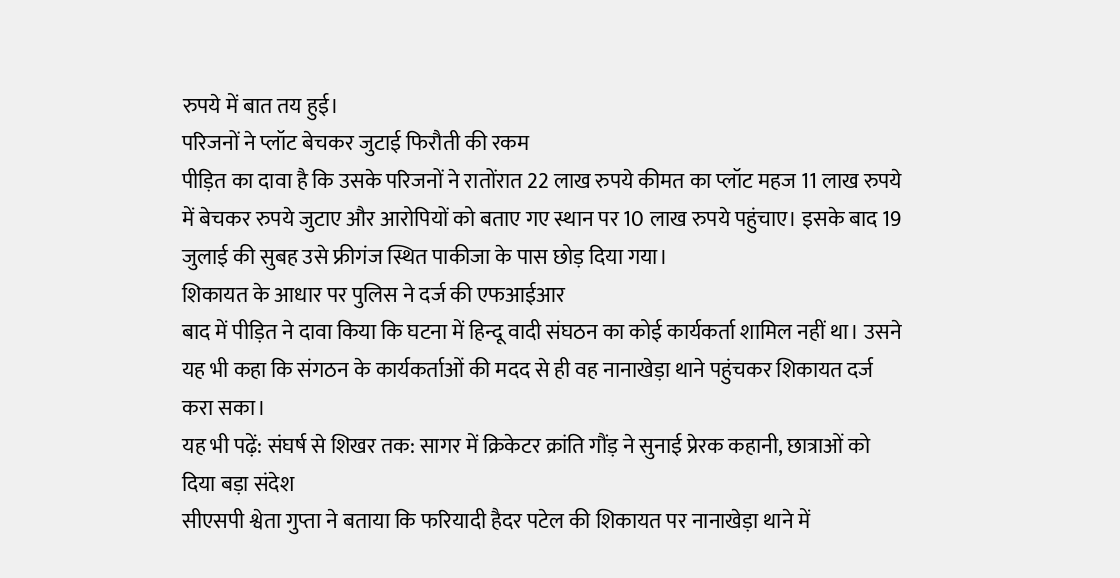रुपये में बात तय हुई।
परिजनों ने प्लॉट बेचकर जुटाई फिरौती की रकम
पीड़ित का दावा है कि उसके परिजनों ने रातोंरात 22 लाख रुपये कीमत का प्लॉट महज 11 लाख रुपये में बेचकर रुपये जुटाए और आरोपियों को बताए गए स्थान पर 10 लाख रुपये पहुंचाए। इसके बाद 19 जुलाई की सुबह उसे फ्रीगंज स्थित पाकीजा के पास छोड़ दिया गया।
शिकायत के आधार पर पुलिस ने दर्ज की एफआईआर
बाद में पीड़ित ने दावा किया कि घटना में हिन्दू वादी संघठन का कोई कार्यकर्ता शामिल नहीं था। उसने यह भी कहा कि संगठन के कार्यकर्ताओं की मदद से ही वह नानाखेड़ा थाने पहुंचकर शिकायत दर्ज करा सका।
यह भी पढ़ें: संघर्ष से शिखर तक: सागर में क्रिकेटर क्रांति गौंड़ ने सुनाई प्रेरक कहानी, छात्राओं को दिया बड़ा संदेश
सीएसपी श्वेता गुप्ता ने बताया कि फरियादी हैदर पटेल की शिकायत पर नानाखेड़ा थाने में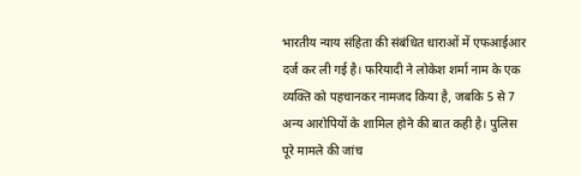भारतीय न्याय संहिता की संबंधित धाराओं में एफआईआर दर्ज कर ली गई है। फरियादी ने लोकेश शर्मा नाम के एक व्यक्ति को पहचानकर नामजद किया है, जबकि 5 से 7 अन्य आरोपियों के शामिल होने की बात कही है। पुलिस पूरे मामले की जांच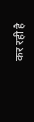कर रही है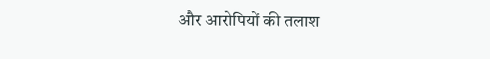और आरोपियों की तलाश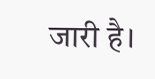जारी है।